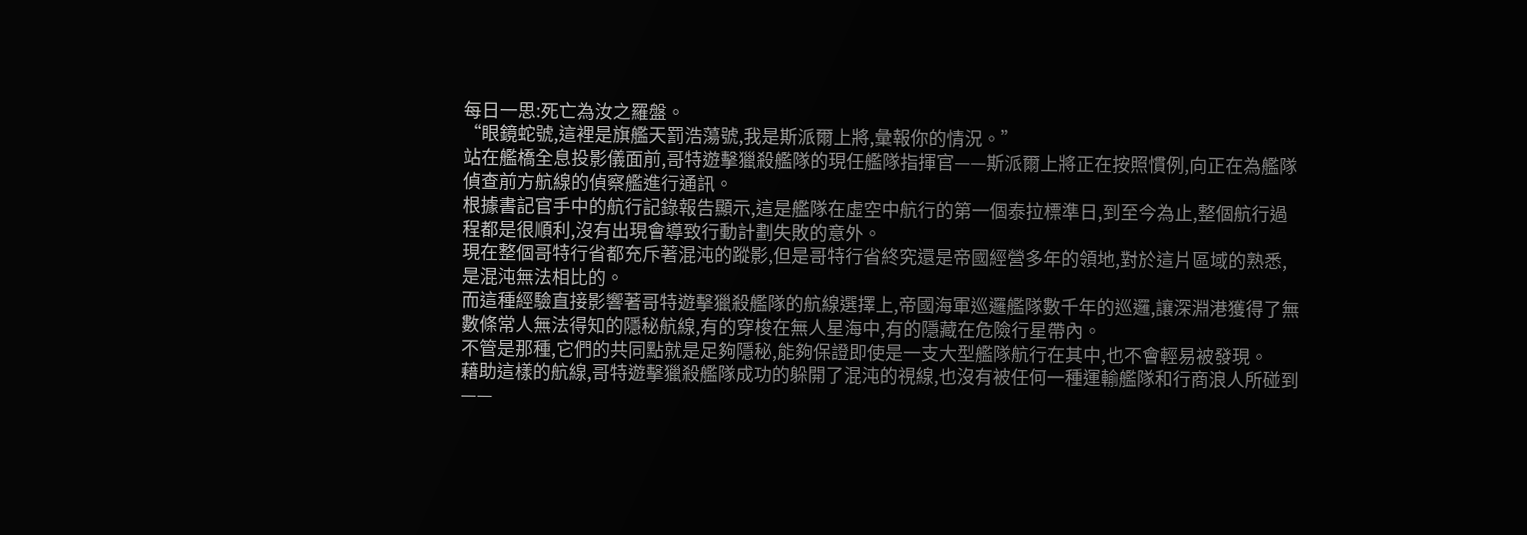每日一思:死亡為汝之羅盤。
“眼鏡蛇號,這裡是旗艦天罰浩蕩號,我是斯派爾上將,彙報你的情況。”
站在艦橋全息投影儀面前,哥特遊擊獵殺艦隊的現任艦隊指揮官——斯派爾上將正在按照慣例,向正在為艦隊偵查前方航線的偵察艦進行通訊。
根據書記官手中的航行記錄報告顯示,這是艦隊在虛空中航行的第一個泰拉標準日,到至今為止,整個航行過程都是很順利,沒有出現會導致行動計劃失敗的意外。
現在整個哥特行省都充斥著混沌的蹤影,但是哥特行省終究還是帝國經營多年的領地,對於這片區域的熟悉,是混沌無法相比的。
而這種經驗直接影響著哥特遊擊獵殺艦隊的航線選擇上,帝國海軍巡邏艦隊數千年的巡邏,讓深淵港獲得了無數條常人無法得知的隱秘航線,有的穿梭在無人星海中,有的隱藏在危險行星帶內。
不管是那種,它們的共同點就是足夠隱秘,能夠保證即使是一支大型艦隊航行在其中,也不會輕易被發現。
藉助這樣的航線,哥特遊擊獵殺艦隊成功的躲開了混沌的視線,也沒有被任何一種運輸艦隊和行商浪人所碰到——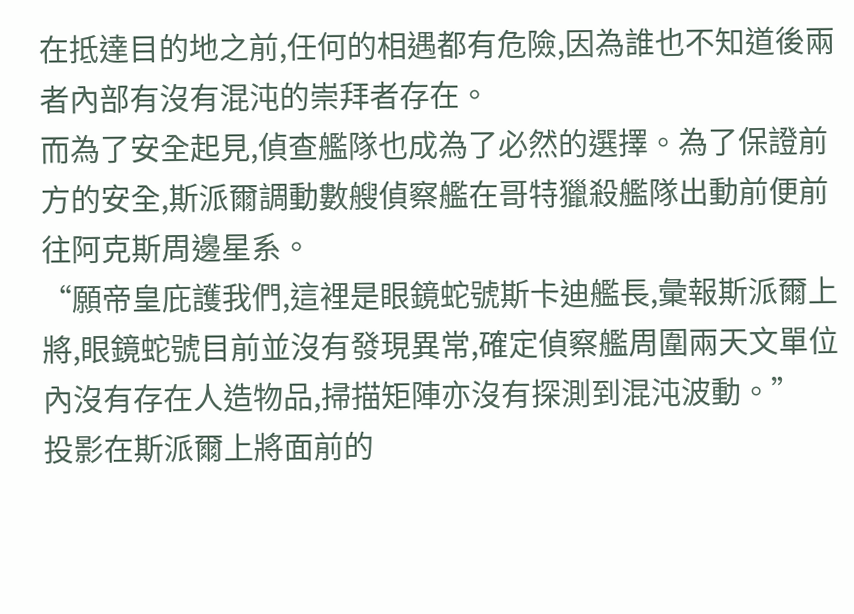在抵達目的地之前,任何的相遇都有危險,因為誰也不知道後兩者內部有沒有混沌的崇拜者存在。
而為了安全起見,偵查艦隊也成為了必然的選擇。為了保證前方的安全,斯派爾調動數艘偵察艦在哥特獵殺艦隊出動前便前往阿克斯周邊星系。
“願帝皇庇護我們,這裡是眼鏡蛇號斯卡迪艦長,彙報斯派爾上將,眼鏡蛇號目前並沒有發現異常,確定偵察艦周圍兩天文單位內沒有存在人造物品,掃描矩陣亦沒有探測到混沌波動。”
投影在斯派爾上將面前的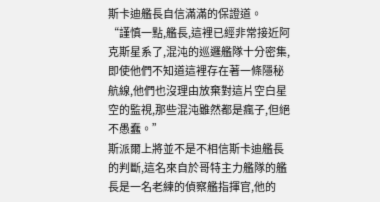斯卡迪艦長自信滿滿的保證道。
“謹慎一點,艦長,這裡已經非常接近阿克斯星系了,混沌的巡邏艦隊十分密集,即使他們不知道這裡存在著一條隱秘航線,他們也沒理由放棄對這片空白星空的監視,那些混沌雖然都是瘋子,但絕不愚蠢。”
斯派爾上將並不是不相信斯卡迪艦長的判斷,這名來自於哥特主力艦隊的艦長是一名老練的偵察艦指揮官,他的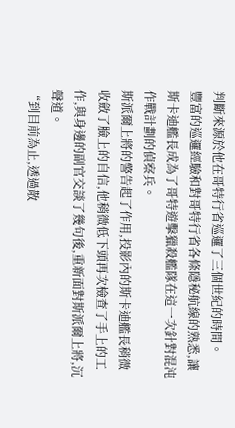判斷來源於他在哥特行省巡邏了三個世紀的時間。
豐富的巡邏經驗和對哥特行省各條隱秘航線的熟悉,讓斯卡迪艦長成為了哥特遊擊獵殺艦隊在這一次針對混沌作戰計劃的偵察兵。
斯派爾上將的警告起了作用,投影內的斯卡迪艦長稍微收斂了臉上的自信,他稍微低下頭再次檢查了手上的工作,與身邊的副官交談了幾句後,重新面對斯派爾上將,沉聲道。
“到目前為止,透過散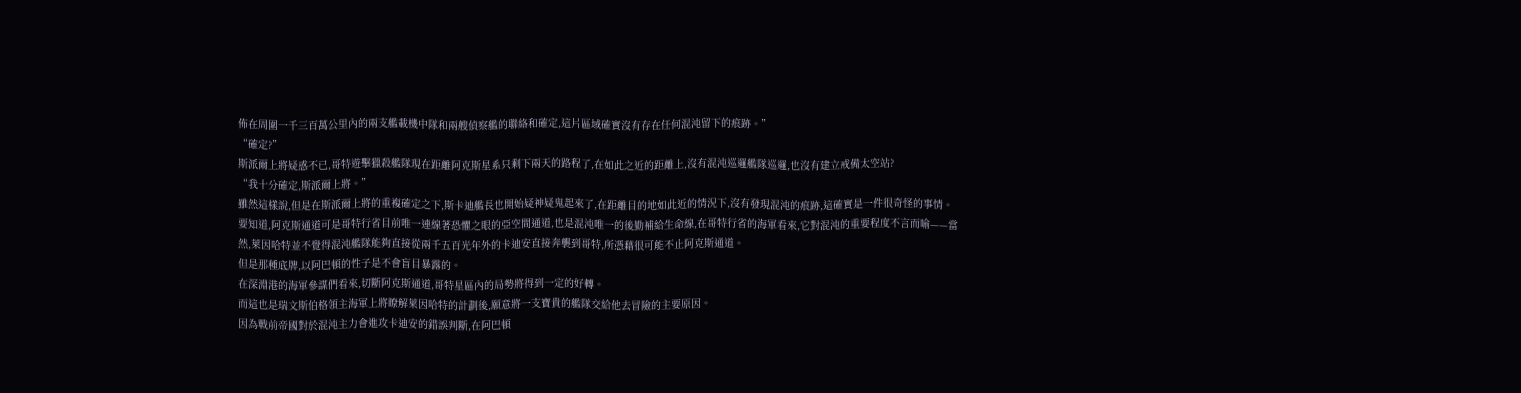佈在周圍一千三百萬公里內的兩支艦載機中隊和兩艘偵察艦的聯絡和確定,這片區域確實沒有存在任何混沌留下的痕跡。”
“確定?”
斯派爾上將疑惑不已,哥特遊擊獵殺艦隊現在距離阿克斯星系只剩下兩天的路程了,在如此之近的距離上,沒有混沌巡邏艦隊巡邏,也沒有建立戒備太空站?
“我十分確定,斯派爾上將。”
雖然這樣說,但是在斯派爾上將的重複確定之下,斯卡迪艦長也開始疑神疑鬼起來了,在距離目的地如此近的情況下,沒有發現混沌的痕跡,這確實是一件很奇怪的事情。
要知道,阿克斯通道可是哥特行省目前唯一連線著恐懼之眼的亞空間通道,也是混沌唯一的後勤補給生命線,在哥特行省的海軍看來,它對混沌的重要程度不言而喻——當然,萊因哈特並不覺得混沌艦隊能夠直接從兩千五百光年外的卡迪安直接奔襲到哥特,所憑藉很可能不止阿克斯通道。
但是那種底牌,以阿巴頓的性子是不會盲目暴露的。
在深淵港的海軍參謀們看來,切斷阿克斯通道,哥特星區內的局勢將得到一定的好轉。
而這也是瑞文斯伯格領主海軍上將瞭解萊因哈特的計劃後,願意將一支寶貴的艦隊交給他去冒險的主要原因。
因為戰前帝國對於混沌主力會進攻卡迪安的錯誤判斷,在阿巴頓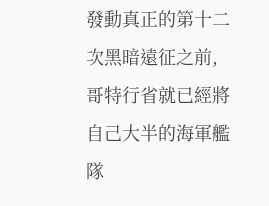發動真正的第十二次黑暗遠征之前,哥特行省就已經將自己大半的海軍艦隊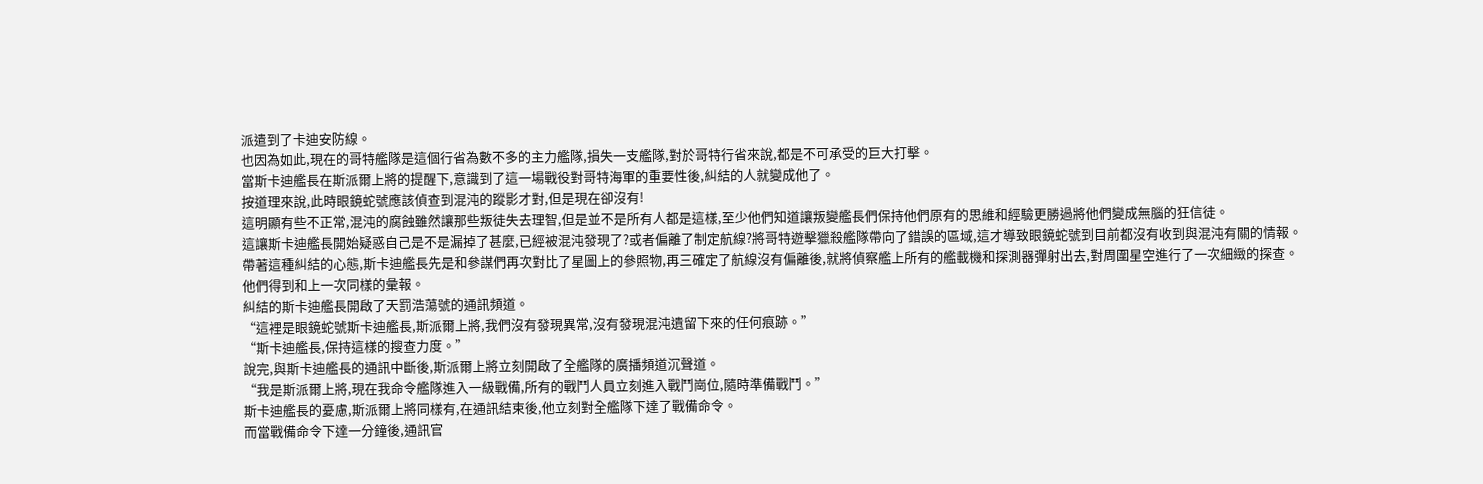派遣到了卡迪安防線。
也因為如此,現在的哥特艦隊是這個行省為數不多的主力艦隊,損失一支艦隊,對於哥特行省來說,都是不可承受的巨大打擊。
當斯卡迪艦長在斯派爾上將的提醒下,意識到了這一場戰役對哥特海軍的重要性後,糾結的人就變成他了。
按道理來說,此時眼鏡蛇號應該偵查到混沌的蹤影才對,但是現在卻沒有!
這明顯有些不正常,混沌的腐蝕雖然讓那些叛徒失去理智,但是並不是所有人都是這樣,至少他們知道讓叛變艦長們保持他們原有的思維和經驗更勝過將他們變成無腦的狂信徒。
這讓斯卡迪艦長開始疑惑自己是不是漏掉了甚麼,已經被混沌發現了?或者偏離了制定航線?將哥特遊擊獵殺艦隊帶向了錯誤的區域,這才導致眼鏡蛇號到目前都沒有收到與混沌有關的情報。
帶著這種糾結的心態,斯卡迪艦長先是和參謀們再次對比了星圖上的參照物,再三確定了航線沒有偏離後,就將偵察艦上所有的艦載機和探測器彈射出去,對周圍星空進行了一次細緻的探查。
他們得到和上一次同樣的彙報。
糾結的斯卡迪艦長開啟了天罰浩蕩號的通訊頻道。
“這裡是眼鏡蛇號斯卡迪艦長,斯派爾上將,我們沒有發現異常,沒有發現混沌遺留下來的任何痕跡。”
“斯卡迪艦長,保持這樣的搜查力度。”
說完,與斯卡迪艦長的通訊中斷後,斯派爾上將立刻開啟了全艦隊的廣播頻道沉聲道。
“我是斯派爾上將,現在我命令艦隊進入一級戰備,所有的戰鬥人員立刻進入戰鬥崗位,隨時準備戰鬥。”
斯卡迪艦長的憂慮,斯派爾上將同樣有,在通訊結束後,他立刻對全艦隊下達了戰備命令。
而當戰備命令下達一分鐘後,通訊官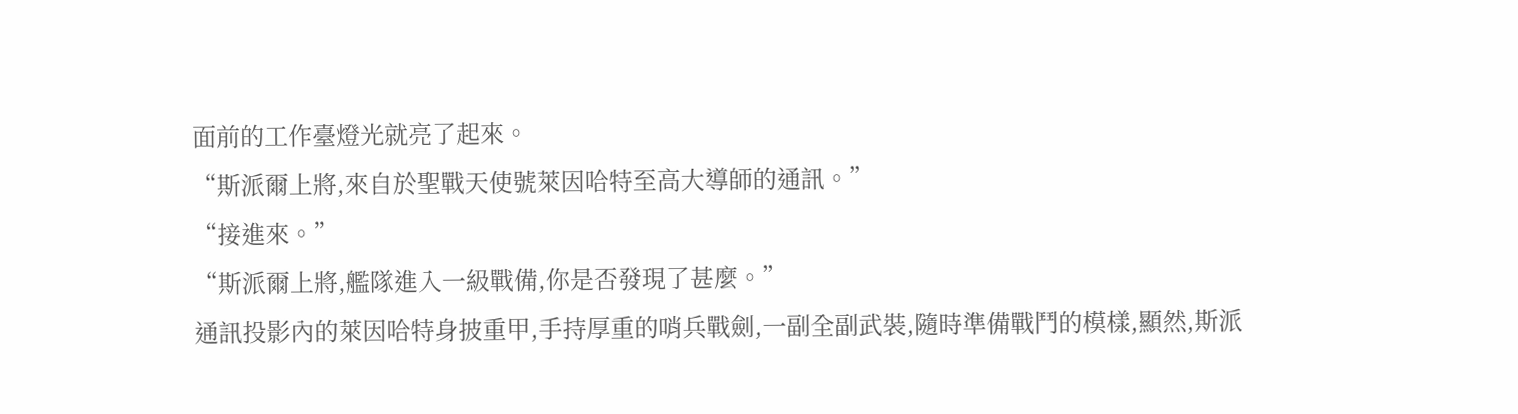面前的工作臺燈光就亮了起來。
“斯派爾上將,來自於聖戰天使號萊因哈特至高大導師的通訊。”
“接進來。”
“斯派爾上將,艦隊進入一級戰備,你是否發現了甚麼。”
通訊投影內的萊因哈特身披重甲,手持厚重的哨兵戰劍,一副全副武裝,隨時準備戰鬥的模樣,顯然,斯派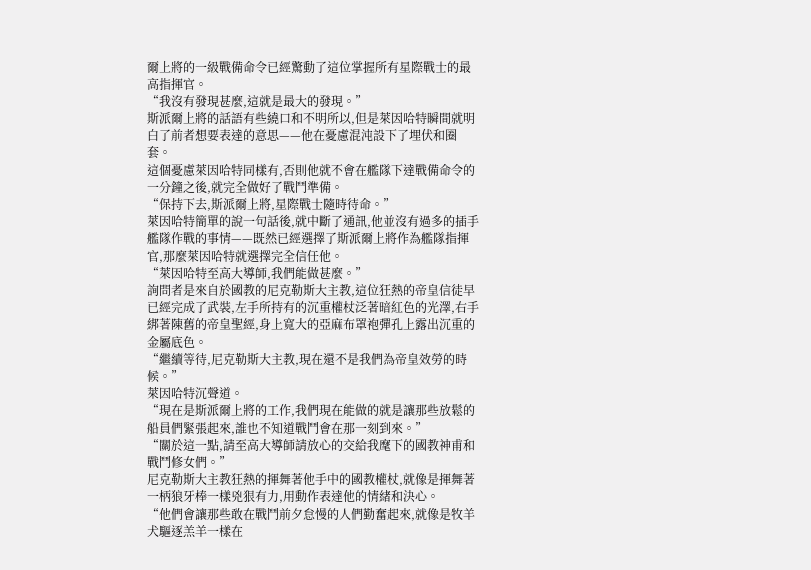爾上將的一級戰備命令已經驚動了這位掌握所有星際戰士的最高指揮官。
“我沒有發現甚麼,這就是最大的發現。”
斯派爾上將的話語有些繞口和不明所以,但是萊因哈特瞬間就明白了前者想要表達的意思——他在憂慮混沌設下了埋伏和圈套。
這個憂慮萊因哈特同樣有,否則他就不會在艦隊下達戰備命令的一分鐘之後,就完全做好了戰鬥準備。
“保持下去,斯派爾上將,星際戰士隨時待命。”
萊因哈特簡單的說一句話後,就中斷了通訊,他並沒有過多的插手艦隊作戰的事情——既然已經選擇了斯派爾上將作為艦隊指揮官,那麼萊因哈特就選擇完全信任他。
“萊因哈特至高大導師,我們能做甚麼。”
詢問者是來自於國教的尼克勒斯大主教,這位狂熱的帝皇信徒早已經完成了武裝,左手所持有的沉重權杖泛著暗紅色的光澤,右手綁著陳舊的帝皇聖經,身上寬大的亞麻布罩袍彈孔上露出沉重的金屬底色。
“繼續等待,尼克勒斯大主教,現在還不是我們為帝皇效勞的時候。”
萊因哈特沉聲道。
“現在是斯派爾上將的工作,我們現在能做的就是讓那些放鬆的船員們緊張起來,誰也不知道戰鬥會在那一刻到來。”
“關於這一點,請至高大導師請放心的交給我麾下的國教神甫和戰鬥修女們。”
尼克勒斯大主教狂熱的揮舞著他手中的國教權杖,就像是揮舞著一柄狼牙棒一樣兇狠有力,用動作表達他的情緒和決心。
“他們會讓那些敢在戰鬥前夕怠慢的人們勤奮起來,就像是牧羊犬驅逐羔羊一樣在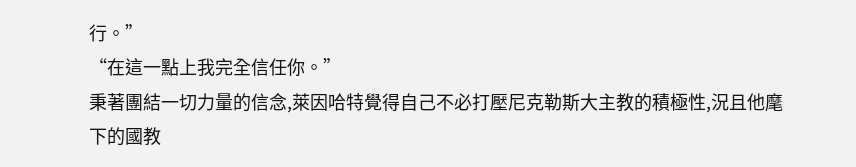行。”
“在這一點上我完全信任你。”
秉著團結一切力量的信念,萊因哈特覺得自己不必打壓尼克勒斯大主教的積極性,況且他麾下的國教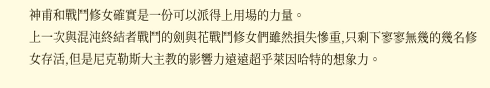神甫和戰鬥修女確實是一份可以派得上用場的力量。
上一次與混沌終結者戰鬥的劍與花戰鬥修女們雖然損失慘重,只剩下寥寥無幾的幾名修女存活,但是尼克勒斯大主教的影響力遠遠超乎萊因哈特的想象力。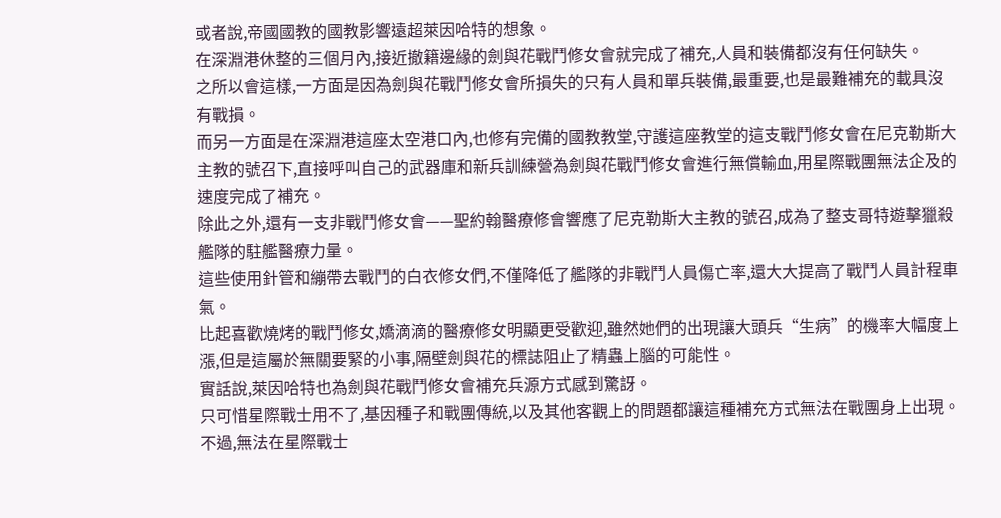或者說,帝國國教的國教影響遠超萊因哈特的想象。
在深淵港休整的三個月內,接近撤籍邊緣的劍與花戰鬥修女會就完成了補充,人員和裝備都沒有任何缺失。
之所以會這樣,一方面是因為劍與花戰鬥修女會所損失的只有人員和單兵裝備,最重要,也是最難補充的載具沒有戰損。
而另一方面是在深淵港這座太空港口內,也修有完備的國教教堂,守護這座教堂的這支戰鬥修女會在尼克勒斯大主教的號召下,直接呼叫自己的武器庫和新兵訓練營為劍與花戰鬥修女會進行無償輸血,用星際戰團無法企及的速度完成了補充。
除此之外,還有一支非戰鬥修女會——聖約翰醫療修會響應了尼克勒斯大主教的號召,成為了整支哥特遊擊獵殺艦隊的駐艦醫療力量。
這些使用針管和繃帶去戰鬥的白衣修女們,不僅降低了艦隊的非戰鬥人員傷亡率,還大大提高了戰鬥人員計程車氣。
比起喜歡燒烤的戰鬥修女,嬌滴滴的醫療修女明顯更受歡迎,雖然她們的出現讓大頭兵“生病”的機率大幅度上漲,但是這屬於無關要緊的小事,隔壁劍與花的標誌阻止了精蟲上腦的可能性。
實話說,萊因哈特也為劍與花戰鬥修女會補充兵源方式感到驚訝。
只可惜星際戰士用不了,基因種子和戰團傳統,以及其他客觀上的問題都讓這種補充方式無法在戰團身上出現。
不過,無法在星際戰士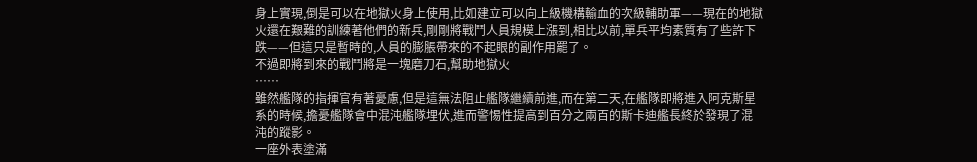身上實現,倒是可以在地獄火身上使用,比如建立可以向上級機構輸血的次級輔助軍——現在的地獄火還在艱難的訓練著他們的新兵,剛剛將戰鬥人員規模上漲到,相比以前,單兵平均素質有了些許下跌——但這只是暫時的,人員的膨脹帶來的不起眼的副作用罷了。
不過即將到來的戰鬥將是一塊磨刀石,幫助地獄火
……
雖然艦隊的指揮官有著憂慮,但是這無法阻止艦隊繼續前進,而在第二天,在艦隊即將進入阿克斯星系的時候,擔憂艦隊會中混沌艦隊埋伏,進而警惕性提高到百分之兩百的斯卡迪艦長終於發現了混沌的蹤影。
一座外表塗滿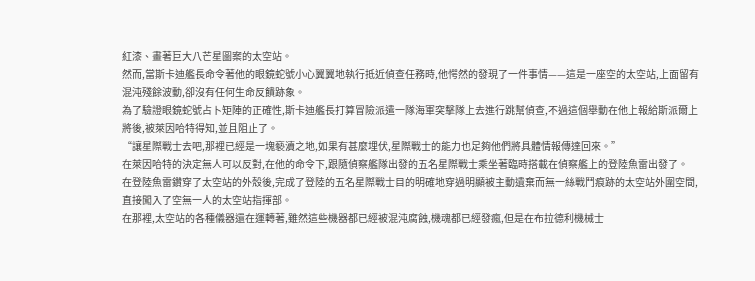紅漆、畫著巨大八芒星圖案的太空站。
然而,當斯卡迪艦長命令著他的眼鏡蛇號小心翼翼地執行抵近偵查任務時,他愕然的發現了一件事情——這是一座空的太空站,上面留有混沌殘餘波動,卻沒有任何生命反饋跡象。
為了驗證眼鏡蛇號占卜矩陣的正確性,斯卡迪艦長打算冒險派遣一隊海軍突擊隊上去進行跳幫偵查,不過這個舉動在他上報給斯派爾上將後,被萊因哈特得知,並且阻止了。
“讓星際戰士去吧,那裡已經是一塊褻瀆之地,如果有甚麼埋伏,星際戰士的能力也足夠他們將具體情報傳達回來。”
在萊因哈特的決定無人可以反對,在他的命令下,跟隨偵察艦隊出發的五名星際戰士乘坐著臨時搭載在偵察艦上的登陸魚雷出發了。
在登陸魚雷鑽穿了太空站的外殼後,完成了登陸的五名星際戰士目的明確地穿過明顯被主動遺棄而無一絲戰鬥痕跡的太空站外圍空間,直接闖入了空無一人的太空站指揮部。
在那裡,太空站的各種儀器還在運轉著,雖然這些機器都已經被混沌腐蝕,機魂都已經發瘋,但是在布拉德利機械士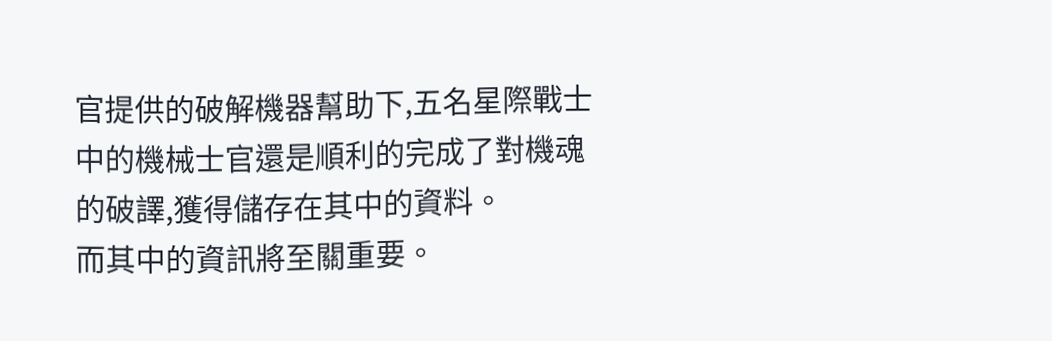官提供的破解機器幫助下,五名星際戰士中的機械士官還是順利的完成了對機魂的破譯,獲得儲存在其中的資料。
而其中的資訊將至關重要。